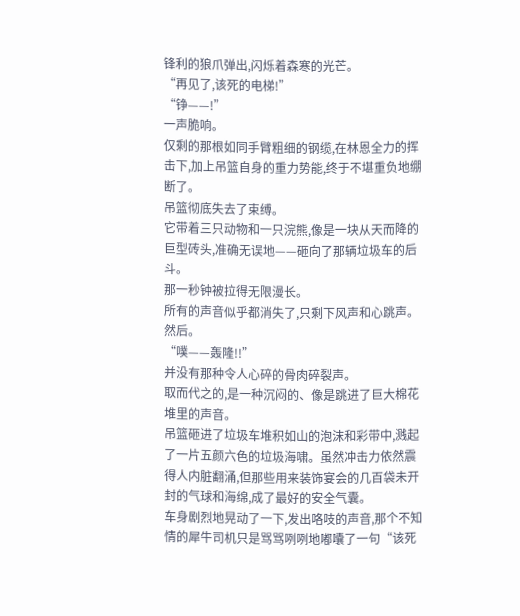锋利的狼爪弹出,闪烁着森寒的光芒。
“再见了,该死的电梯!”
“铮——!”
一声脆响。
仅剩的那根如同手臂粗细的钢缆,在林恩全力的挥击下,加上吊篮自身的重力势能,终于不堪重负地绷断了。
吊篮彻底失去了束缚。
它带着三只动物和一只浣熊,像是一块从天而降的巨型砖头,准确无误地——砸向了那辆垃圾车的后斗。
那一秒钟被拉得无限漫长。
所有的声音似乎都消失了,只剩下风声和心跳声。
然后。
“噗——轰隆!!”
并没有那种令人心碎的骨肉碎裂声。
取而代之的,是一种沉闷的、像是跳进了巨大棉花堆里的声音。
吊篮砸进了垃圾车堆积如山的泡沫和彩带中,溅起了一片五颜六色的垃圾海啸。虽然冲击力依然震得人内脏翻涌,但那些用来装饰宴会的几百袋未开封的气球和海绵,成了最好的安全气囊。
车身剧烈地晃动了一下,发出咯吱的声音,那个不知情的犀牛司机只是骂骂咧咧地嘟囔了一句“该死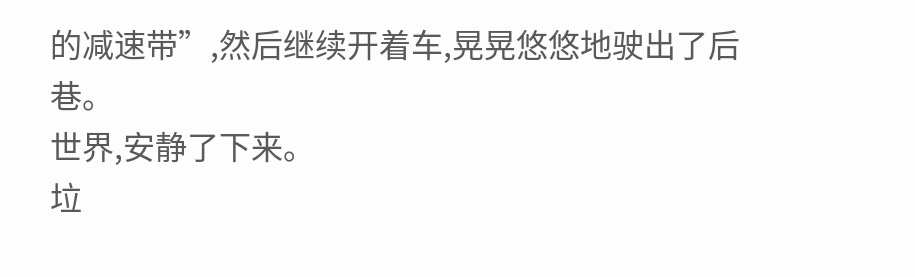的减速带”,然后继续开着车,晃晃悠悠地驶出了后巷。
世界,安静了下来。
垃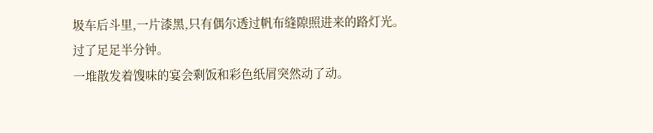圾车后斗里,一片漆黑,只有偶尔透过帆布缝隙照进来的路灯光。
过了足足半分钟。
一堆散发着馊味的宴会剩饭和彩色纸屑突然动了动。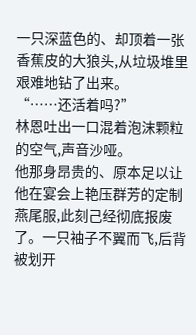一只深蓝色的、却顶着一张香蕉皮的大狼头,从垃圾堆里艰难地钻了出来。
“……还活着吗?”
林恩吐出一口混着泡沫颗粒的空气,声音沙哑。
他那身昂贵的、原本足以让他在宴会上艳压群芳的定制燕尾服,此刻己经彻底报废了。一只袖子不翼而飞,后背被划开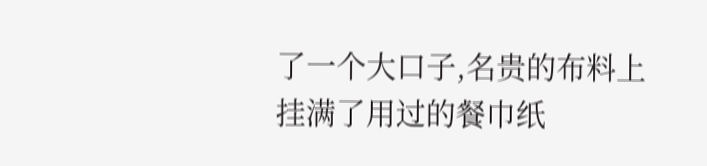了一个大口子,名贵的布料上挂满了用过的餐巾纸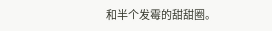和半个发霉的甜甜圈。